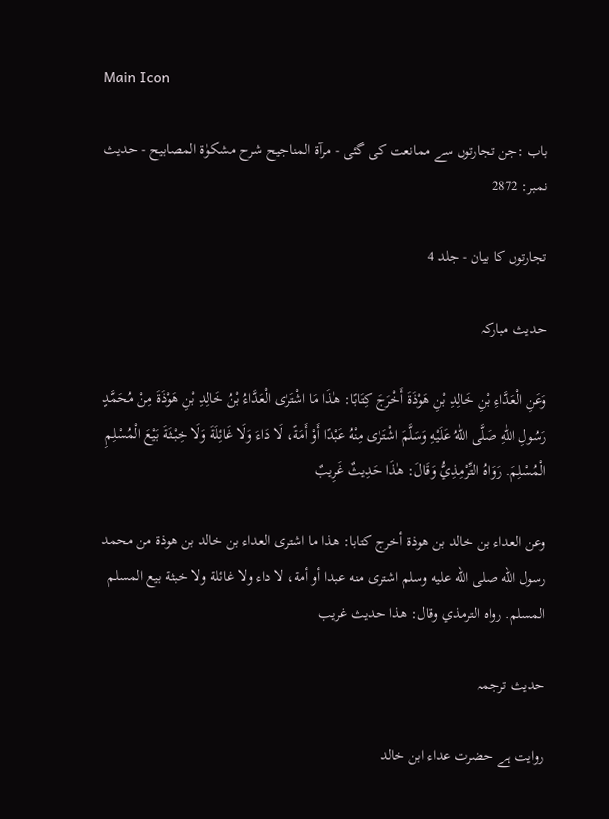Main Icon

باب :جن تجارتوں سے ممانعت کی گئی - مرآۃ المناجیح شرح مشکوٰۃ المصابیح - حدیث نمبر: 2872

تجارتوں کا بیان - جلد 4

حدیث مبارکہ

وَعَنِ الْعَدَّاءِ بْنِ خَالِدِ بْنِ هَوْذَةَ أَخْرَجَ كِتَابًا: هٰذَا مَا اشْتَرٰى الْعَدَّاءُ بْنُ خَالِدِ بْنِ هَوْذَةَ مِنْ مُحَمَّدٍ رَسُولِ اللّٰهِ صَلَّى اللّٰهُ عَلَيْهِ وَسَلَّمَ اشْتَرٰى مِنْهُ عَبْدًا أَوْ أَمَةً، لَا دَاءَ وَلَا غَائِلَةَ وَلَا خِبْثَةَ بَيْعَ الْمُسْلِمِ الْمُسْلِمَ. رَوَاهُ التِّرْمِذِيُّ وَقَالَ: هٰذَا حَدِيثٌ غَرِيبٌ

وعن العداء بن خالد بن هوذة أخرج كتابا: هذا ما اشترى العداء بن خالد بن هوذة من محمد رسول الله صلى الله عليه وسلم اشترى منه عبدا أو أمة، لا داء ولا غائلة ولا خبثة بيع المسلم المسلم. رواه الترمذي وقال: هذا حديث غريب

حدیث ترجمہ

روایت ہے حضرت عداء ابن خالد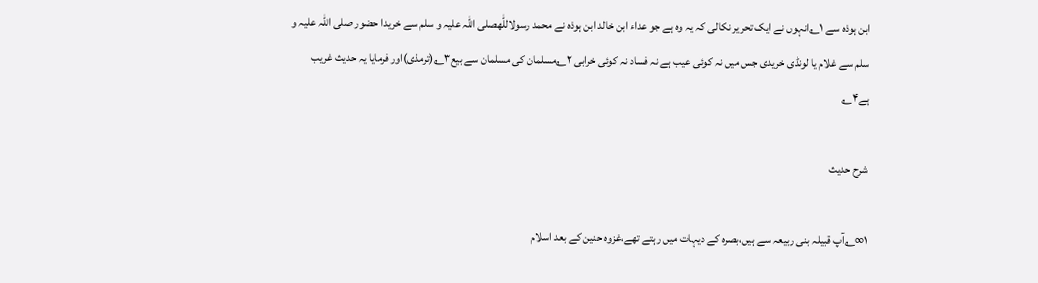ابن ہوذہ سے ۱؎انہوں نے ایک تحریر نکالی کہ یہ وہ ہے جو عداء ابن خالد ابن ہوذہ نے محمد رسولاللّٰهصلی اللّٰہ علیہ و سلم سے خریدا حضور صلی اللّٰہ علیہ و سلم سے غلام یا لونڈی خریدی جس میں نہ کوئی عیب ہے نہ فساد نہ کوئی خرابی ۲؎مسلمان کی مسلمان سے بیع۳؎(ترمذی)اور فرمایا یہ حدیث غریب ہے۴؎

شرح حدیث

۱∞؎آپ قبیلہ بنی ربیعہ سے ہیں،بصرہ کے دیہات میں رہتے تھے،غزوہ حنین کے بعد اسلام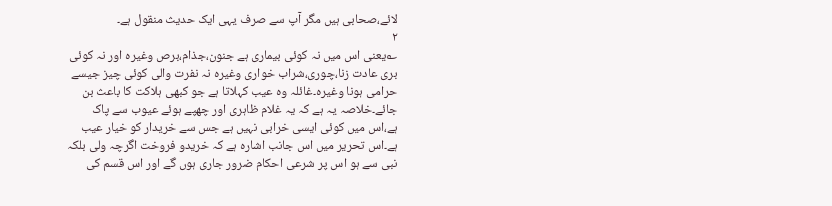لائے،صحابی ہیں مگر آپ سے صرف یہی ایک حدیث منقول ہے۔
۲
؎یعنی اس میں نہ کوئی بیماری ہے جنون،جذام،برص وغیرہ اور نہ کوئی بری عادت زنا،چوری،شراب خواری وغیرہ نہ نفرت والی کوئی چیز جیسے حرامی ہونا وغیرہ۔غائلہ وہ عیب کہلاتا ہے جو کبھی ہلاکت کا باعث بن جائے۔خلاصہ یہ ہے کہ یہ غلام ظاہری اور چھپے ہوئے عیوب سے پاک ہے،اس میں کوئی ایسی خرابی نہیں ہے جس سے خریدار کو خیار عیب ہے۔اس تحریر میں اس جانب اشارہ ہے کہ خریدو فروخت اگرچہ ولی بلکہ نبی سے ہو اس پر شرعی احکام ضرور جاری ہوں گے اور اس قسم کی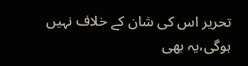تحریر اس کی شان کے خلاف نہیں ہوگی،یہ بھی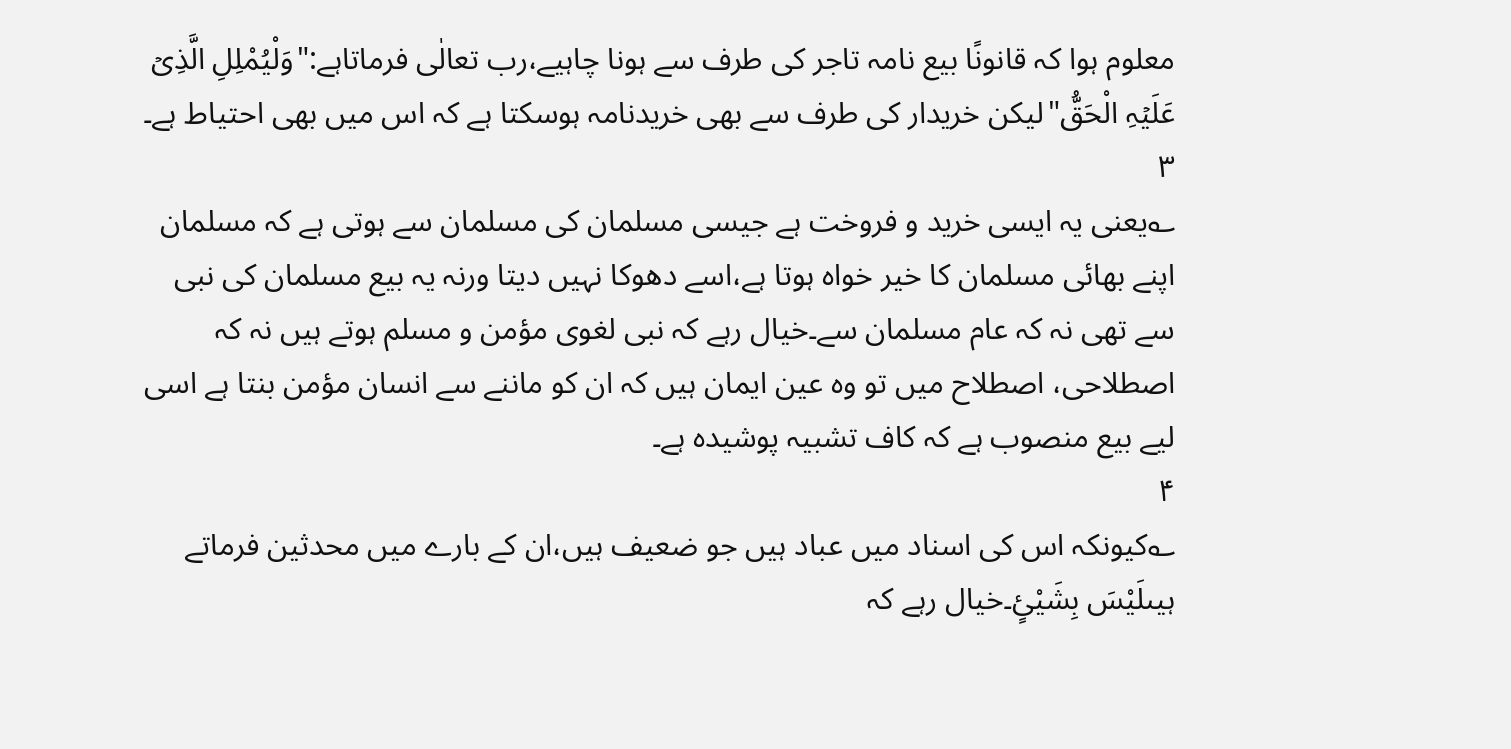معلوم ہوا کہ قانونًا بیع نامہ تاجر کی طرف سے ہونا چاہیے،رب تعالٰی فرماتاہے:"وَلْیُمْلِلِ الَّذِیۡ عَلَیۡہِ الْحَقُّ"لیکن خریدار کی طرف سے بھی خریدنامہ ہوسکتا ہے کہ اس میں بھی احتیاط ہے۔
۳
؎یعنی یہ ایسی خرید و فروخت ہے جیسی مسلمان کی مسلمان سے ہوتی ہے کہ مسلمان اپنے بھائی مسلمان کا خیر خواہ ہوتا ہے،اسے دھوکا نہیں دیتا ورنہ یہ بیع مسلمان کی نبی سے تھی نہ کہ عام مسلمان سے۔خیال رہے کہ نبی لغوی مؤمن و مسلم ہوتے ہیں نہ کہ اصطلاحی، اصطلاح میں تو وہ عین ایمان ہیں کہ ان کو ماننے سے انسان مؤمن بنتا ہے اسی لیے بیع منصوب ہے کہ کاف تشبیہ پوشیدہ ہے۔
۴
؎کیونکہ اس کی اسناد میں عباد ہیں جو ضعیف ہیں،ان کے بارے میں محدثین فرماتے ہیںلَیْسَ بِشَیْئٍ۔خیال رہے کہ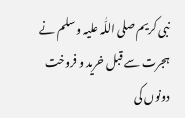نبی کریم صلی اللّٰہ علیہ و سلم نے ہجرت سے قبل خرید و فروخت دونوں کی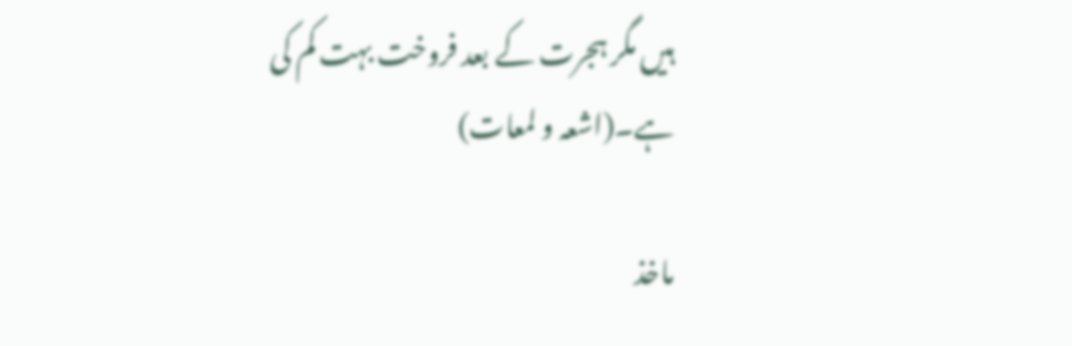ہیں مگر ہجرت کے بعد فروخت بہت کم کی ہے۔(اشعہ و لمعات)

ماخذ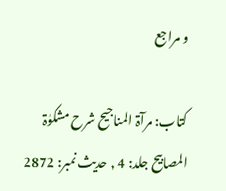و مراجع

کتاب: مرآۃ المناجیح شرح مشکوٰۃ المصابیح جلد: 4 , حدیث نمبر: 2872